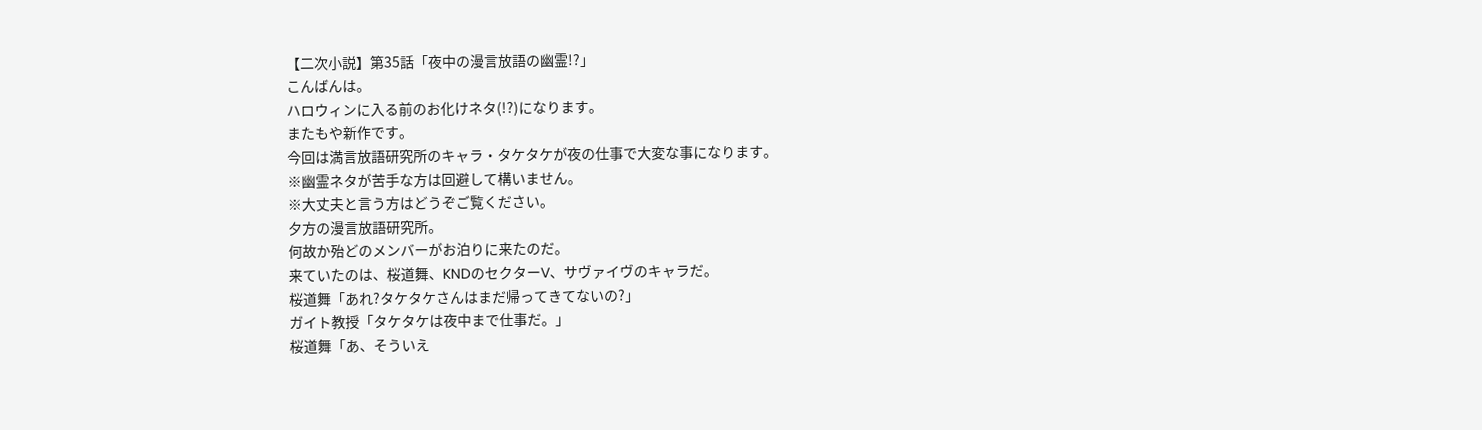【二次小説】第35話「夜中の漫言放語の幽霊!?」
こんばんは。
ハロウィンに入る前のお化けネタ(!?)になります。
またもや新作です。
今回は満言放語研究所のキャラ・タケタケが夜の仕事で大変な事になります。
※幽霊ネタが苦手な方は回避して構いません。
※大丈夫と言う方はどうぞご覧ください。
夕方の漫言放語研究所。
何故か殆どのメンバーがお泊りに来たのだ。
来ていたのは、桜道舞、KNDのセクターV、サヴァイヴのキャラだ。
桜道舞「あれ?タケタケさんはまだ帰ってきてないの?」
ガイト教授「タケタケは夜中まで仕事だ。」
桜道舞「あ、そういえ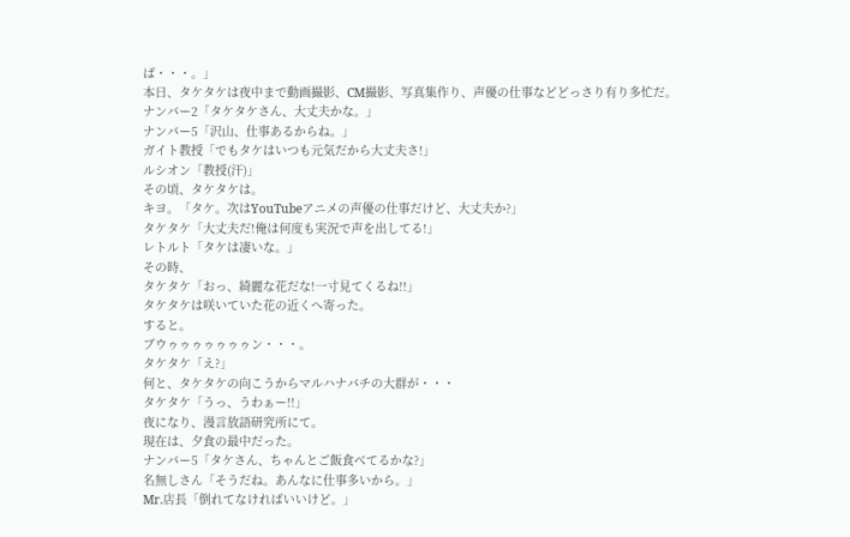ば・・・。」
本日、タケタケは夜中まで動画撮影、CM撮影、写真集作り、声優の仕事などどっさり有り多忙だ。
ナンバー2「タケタケさん、大丈夫かな。」
ナンバー5「沢山、仕事あるからね。」
ガイト教授「でもタケはいつも元気だから大丈夫さ!」
ルシオン「教授(汗)」
その頃、タケタケは。
キヨ。「タケ。次はYouTubeアニメの声優の仕事だけど、大丈夫か?」
タケタケ「大丈夫だ!俺は何度も実況で声を出してる!」
レトルト「タケは凄いな。」
その時、
タケタケ「おっ、綺麗な花だな!一寸見てくるね!!」
タケタケは咲いていた花の近くへ寄った。
すると。
ブウゥゥゥゥゥゥゥン・・・。
タケタケ「え?」
何と、タケタケの向こうからマルハナバチの大群が・・・
タケタケ「うっ、うわぁー!!」
夜になり、漫言放語研究所にて。
現在は、夕食の最中だった。
ナンバー5「タケさん、ちゃんとご飯食べてるかな?」
名無しさん「そうだね。あんなに仕事多いから。」
Mr.店長「倒れてなければいいけど。」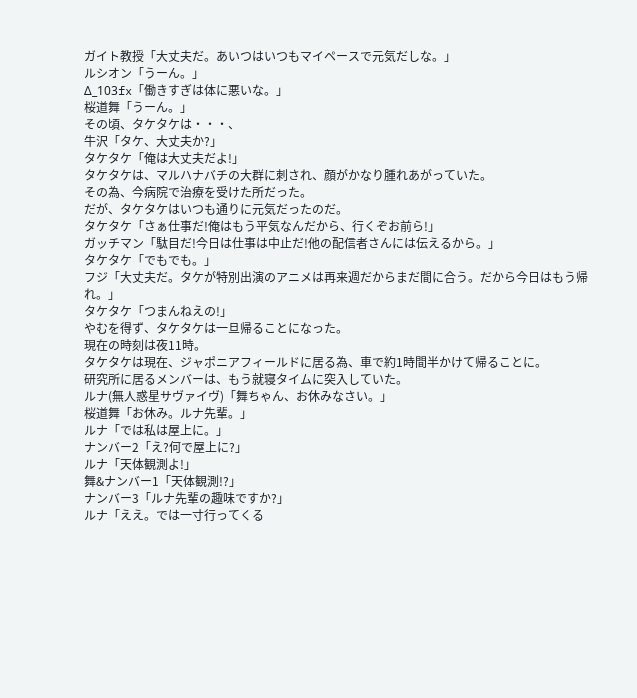ガイト教授「大丈夫だ。あいつはいつもマイペースで元気だしな。」
ルシオン「うーん。」
Δ_103fx「働きすぎは体に悪いな。」
桜道舞「うーん。」
その頃、タケタケは・・・、
牛沢「タケ、大丈夫か?」
タケタケ「俺は大丈夫だよ!」
タケタケは、マルハナバチの大群に刺され、顔がかなり腫れあがっていた。
その為、今病院で治療を受けた所だった。
だが、タケタケはいつも通りに元気だったのだ。
タケタケ「さぁ仕事だ!俺はもう平気なんだから、行くぞお前ら!」
ガッチマン「駄目だ!今日は仕事は中止だ!他の配信者さんには伝えるから。」
タケタケ「でもでも。」
フジ「大丈夫だ。タケが特別出演のアニメは再来週だからまだ間に合う。だから今日はもう帰れ。」
タケタケ「つまんねえの!」
やむを得ず、タケタケは一旦帰ることになった。
現在の時刻は夜11時。
タケタケは現在、ジャポニアフィールドに居る為、車で約1時間半かけて帰ることに。
研究所に居るメンバーは、もう就寝タイムに突入していた。
ルナ(無人惑星サヴァイヴ)「舞ちゃん、お休みなさい。」
桜道舞「お休み。ルナ先輩。」
ルナ「では私は屋上に。」
ナンバー2「え?何で屋上に?」
ルナ「天体観測よ!」
舞&ナンバー1「天体観測!?」
ナンバー3「ルナ先輩の趣味ですか?」
ルナ「ええ。では一寸行ってくる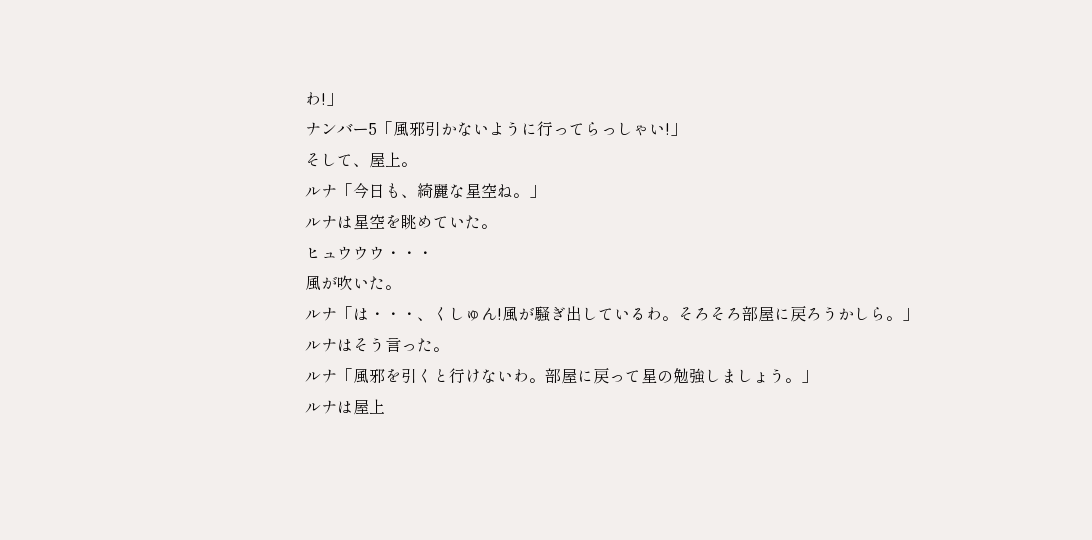わ!」
ナンバー5「風邪引かないように行ってらっしゃい!」
そして、屋上。
ルナ「今日も、綺麗な星空ね。」
ルナは星空を眺めていた。
ヒュウウウ・・・
風が吹いた。
ルナ「は・・・、くしゅん!風が騒ぎ出しているわ。そろそろ部屋に戻ろうかしら。」
ルナはそう言った。
ルナ「風邪を引くと行けないわ。部屋に戻って星の勉強しましょう。」
ルナは屋上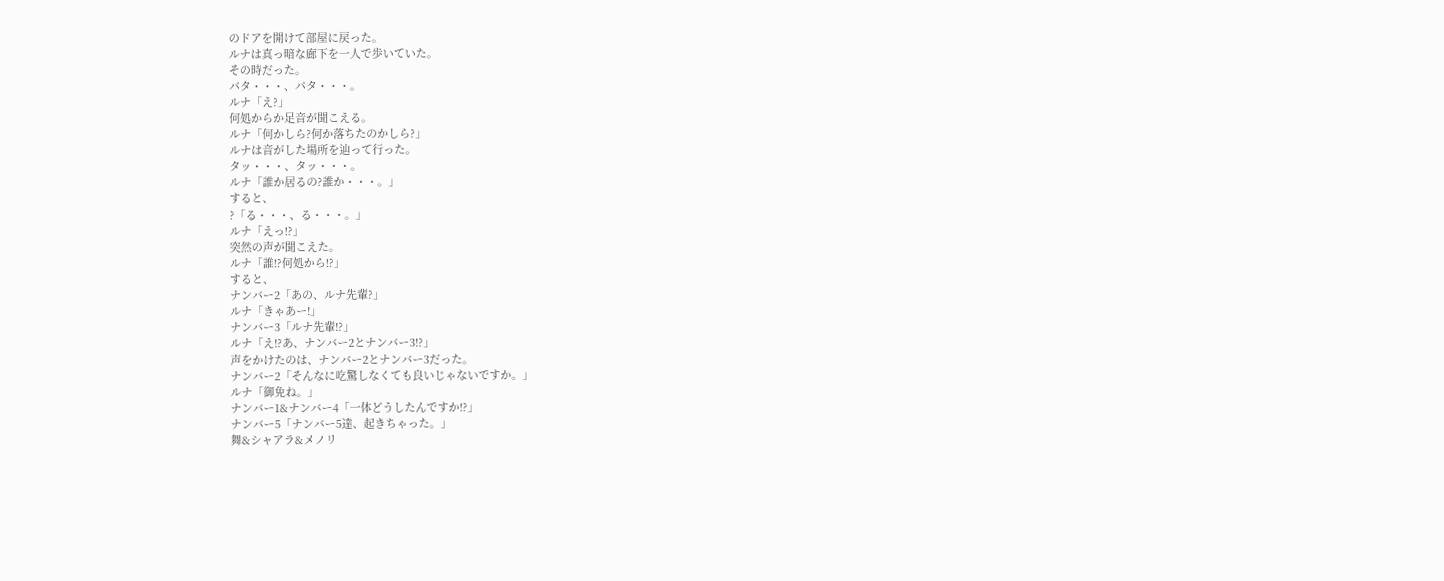のドアを開けて部屋に戻った。
ルナは真っ暗な廊下を一人で歩いていた。
その時だった。
パタ・・・、パタ・・・。
ルナ「え?」
何処からか足音が聞こえる。
ルナ「何かしら?何か落ちたのかしら?」
ルナは音がした場所を辿って行った。
タッ・・・、タッ・・・。
ルナ「誰か居るの?誰か・・・。」
すると、
?「る・・・、る・・・。」
ルナ「えっ!?」
突然の声が聞こえた。
ルナ「誰!?何処から!?」
すると、
ナンバー2「あの、ルナ先輩?」
ルナ「きゃあー!」
ナンバー3「ルナ先輩!?」
ルナ「え!?あ、ナンバー2とナンバー3!?」
声をかけたのは、ナンバー2とナンバー3だった。
ナンバー2「そんなに吃驚しなくても良いじゃないですか。」
ルナ「御免ね。」
ナンバー1&ナンバー4「一体どうしたんですか!?」
ナンバー5「ナンバー5達、起きちゃった。」
舞&シャアラ&メノリ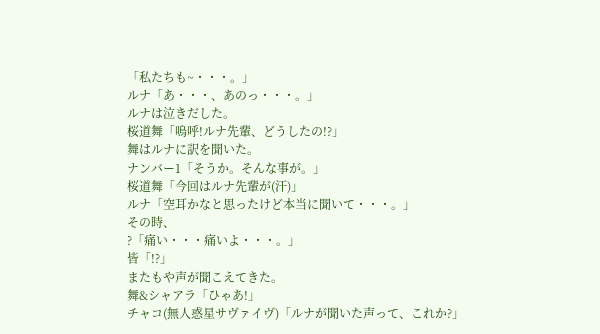「私たちも~・・・。」
ルナ「あ・・・、あのっ・・・。」
ルナは泣きだした。
桜道舞「嗚呼!ルナ先輩、どうしたの!?」
舞はルナに訳を聞いた。
ナンバー1「そうか。そんな事が。」
桜道舞「今回はルナ先輩が(汗)」
ルナ「空耳かなと思ったけど本当に聞いて・・・。」
その時、
?「痛い・・・痛いよ・・・。」
皆「!?」
またもや声が聞こえてきた。
舞&シャアラ「ひゃあ!」
チャコ(無人惑星サヴァイヴ)「ルナが聞いた声って、これか?」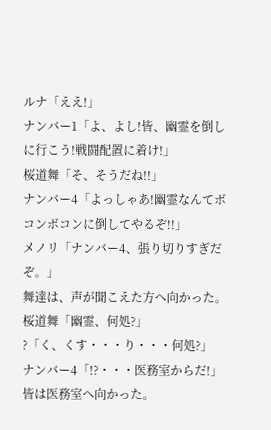ルナ「ええ!」
ナンバー1「よ、よし!皆、幽霊を倒しに行こう!戦闘配置に着け!」
桜道舞「そ、そうだね!!」
ナンバー4「よっしゃあ!幽霊なんてボコンボコンに倒してやるぞ!!」
メノリ「ナンバー4、張り切りすぎだぞ。」
舞達は、声が聞こえた方へ向かった。
桜道舞「幽霊、何処?」
?「く、くす・・・り・・・何処?」
ナンバー4「!?・・・医務室からだ!」
皆は医務室へ向かった。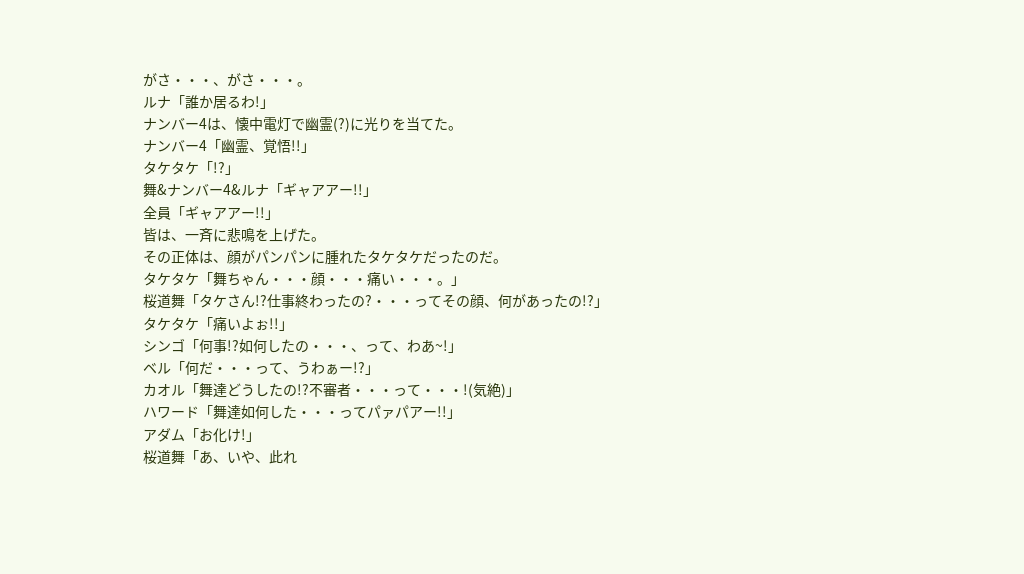がさ・・・、がさ・・・。
ルナ「誰か居るわ!」
ナンバー4は、懐中電灯で幽霊(?)に光りを当てた。
ナンバー4「幽霊、覚悟!!」
タケタケ「!?」
舞&ナンバー4&ルナ「ギャアアー!!」
全員「ギャアアー!!」
皆は、一斉に悲鳴を上げた。
その正体は、顔がパンパンに腫れたタケタケだったのだ。
タケタケ「舞ちゃん・・・顔・・・痛い・・・。」
桜道舞「タケさん!?仕事終わったの?・・・ってその顔、何があったの!?」
タケタケ「痛いよぉ!!」
シンゴ「何事!?如何したの・・・、って、わあ~!」
ベル「何だ・・・って、うわぁー!?」
カオル「舞達どうしたの!?不審者・・・って・・・!(気絶)」
ハワード「舞達如何した・・・ってパァパアー!!」
アダム「お化け!」
桜道舞「あ、いや、此れ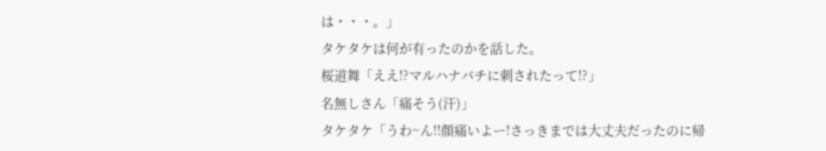は・・・。」
タケタケは何が有ったのかを話した。
桜道舞「ええ!?マルハナバチに刺されたって!?」
名無しさん「痛そう(汗)」
タケタケ「うわ~ん!!顔痛いよー!さっきまでは大丈夫だったのに帰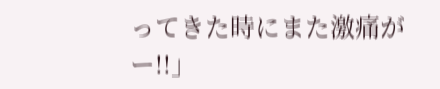ってきた時にまた激痛がー!!」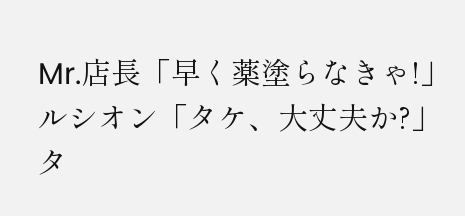Mr.店長「早く薬塗らなきゃ!」
ルシオン「タケ、大丈夫か?」
タ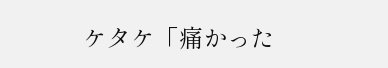ケタケ「痛かった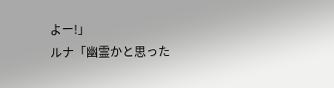よー!」
ルナ「幽霊かと思った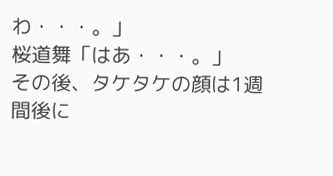わ・・・。」
桜道舞「はあ・・・。」
その後、タケタケの顔は1週間後に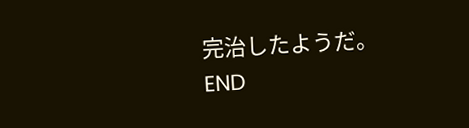完治したようだ。
END